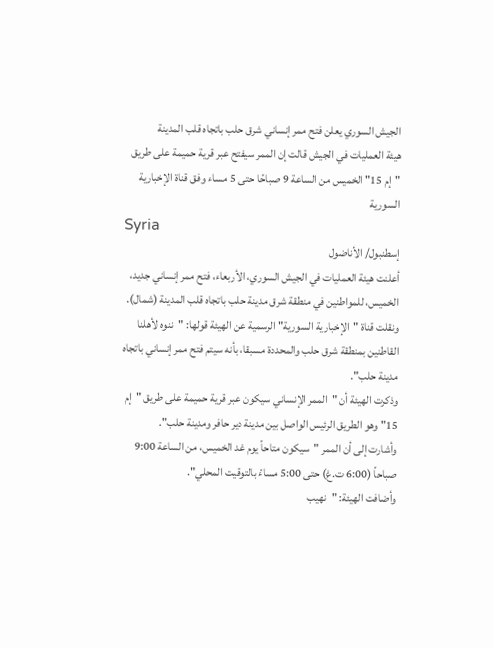الجيش السوري يعلن فتح ممر إنساني شرق حلب باتجاه قلب المدينة
هيئة العمليات في الجيش قالت إن الممر سيفتح عبر قرية حميمة على طريق "إم 15" الخميس من الساعة 9 صباحًا حتى 5 مساء وفق قناة الإخبارية السورية
Syria
إسطنبول/ الأناضول
أعلنت هيئة العمليات في الجيش السوري، الأربعاء، فتح ممر إنساني جديد، الخميس، للمواطنين في منطقة شرق مدينة حلب باتجاه قلب المدينة (شمال).
ونقلت قناة "الإخبارية السورية" الرسمية عن الهيئة قولها: "ننوه لأهلنا القاطنين بمنطقة شرق حلب والمحددة مسبقا، بأنه سيتم فتح ممر إنساني باتجاه مدينة حلب".
وذكرت الهيئة أن "الممر الإنساني سيكون عبر قرية حميمة على طريق "إم 15" وهو الطريق الرئيس الواصل بين مدينة دير حافر ومدينة حلب".
وأشارت إلى أن الممر "سيكون متاحاً يوم غد الخميس، من الساعة 9:00 صباحاً (6:00 ت.غ) حتى 5:00 مساءً بالتوقيت المحلي".
وأضافت الهيئة: "نهيب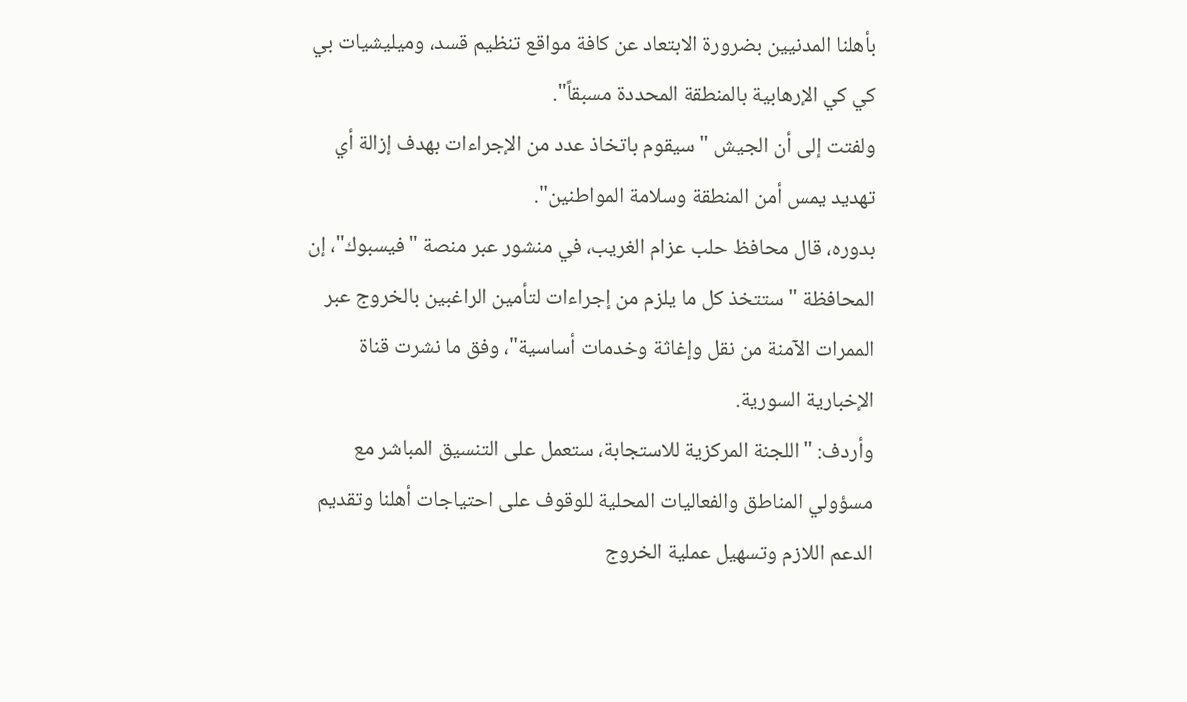بأهلنا المدنيين بضرورة الابتعاد عن كافة مواقع تنظيم قسد، وميليشيات بي كي كي الإرهابية بالمنطقة المحددة مسبقاً".
ولفتت إلى أن الجيش "سيقوم باتخاذ عدد من الإجراءات بهدف إزالة أي تهديد يمس أمن المنطقة وسلامة المواطنين".
بدوره، قال محافظ حلب عزام الغريب، في منشور عبر منصة "فيسبوك"، إن المحافظة "ستتخذ كل ما يلزم من إجراءات لتأمين الراغبين بالخروج عبر الممرات الآمنة من نقل وإغاثة وخدمات أساسية"، وفق ما نشرت قناة الإخبارية السورية.
وأردف: "اللجنة المركزية للاستجابة، ستعمل على التنسيق المباشر مع مسؤولي المناطق والفعاليات المحلية للوقوف على احتياجات أهلنا وتقديم الدعم اللازم وتسهيل عملية الخروج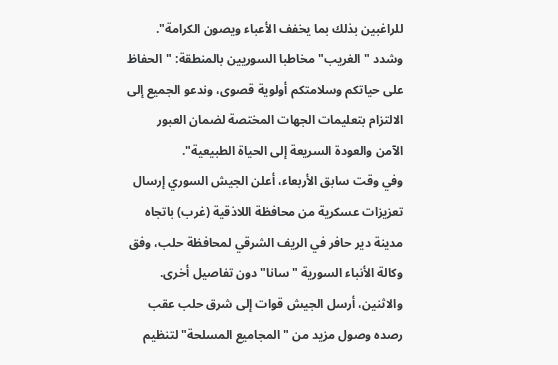للراغبين بذلك بما يخفف الأعباء ويصون الكرامة".
وشدد "الغريب" مخاطبا السوريين بالمنطقة: "الحفاظ على حياتكم وسلامتكم أولوية قصوى، وندعو الجميع إلى الالتزام بتعليمات الجهات المختصة لضمان العبور الآمن والعودة السريعة إلى الحياة الطبيعية".
وفي وقت سابق الأربعاء، أعلن الجيش السوري إرسال تعزيزات عسكرية من محافظة اللاذقية (غرب) باتجاه مدينة دير حافر في الريف الشرقي لمحافظة حلب، وفق وكالة الأنباء السورية "سانا" دون تفاصيل أخرى.
والاثنين، أرسل الجيش قوات إلى شرق حلب عقب رصده وصول مزيد من "المجاميع المسلحة" لتنظيم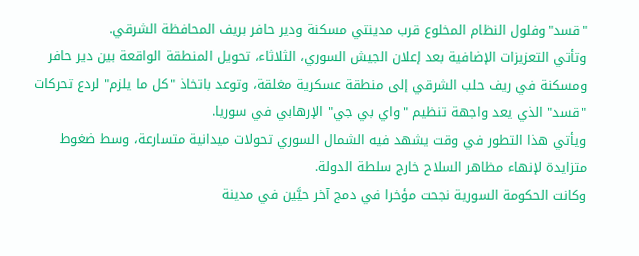"قسد"وفلول النظام المخلوع قرب مدينتي مسكنة ودير حافر بريف المحافظة الشرقي.
وتأتي التعزيزات الإضافية بعد إعلان الجيش السوري، الثلاثاء، تحويل المنطقة الواقعة بين دير حافر ومسكنة في ريف حلب الشرقي إلى منطقة عسكرية مغلقة، وتوعد باتخاذ "كل ما يلزم" لردع تحركات "قسد" الذي يعد واجهة تنظيم "واي بي جي" الإرهابي في سوريا.
ويأتي هذا التطور في وقت يشهد فيه الشمال السوري تحولات ميدانية متسارعة، وسط ضغوط متزايدة لإنهاء مظاهر السلاح خارج سلطة الدولة.
وكانت الحكومة السورية نجحت مؤخرا في دمج آخر حيَّين في مدينة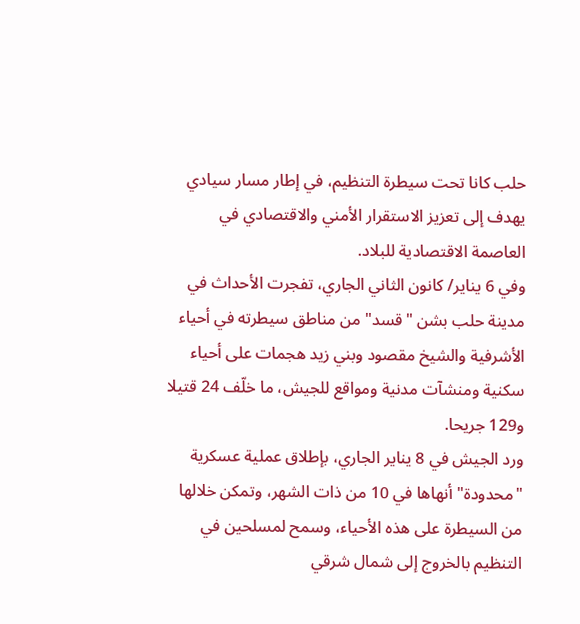حلب كانا تحت سيطرة التنظيم، في إطار مسار سيادي يهدف إلى تعزيز الاستقرار الأمني والاقتصادي في العاصمة الاقتصادية للبلاد.
وفي 6 يناير/ كانون الثاني الجاري، تفجرت الأحداث في مدينة حلب بشن "قسد" من مناطق سيطرته في أحياء الأشرفية والشيخ مقصود وبني زيد هجمات على أحياء سكنية ومنشآت مدنية ومواقع للجيش، ما خلّف 24 قتيلا و129 جريحا.
ورد الجيش في 8 يناير الجاري، بإطلاق عملية عسكرية "محدودة" أنهاها في 10 من ذات الشهر، وتمكن خلالها من السيطرة على هذه الأحياء، وسمح لمسلحين في التنظيم بالخروج إلى شمال شرقي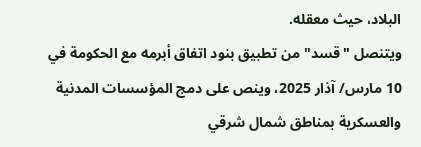البلاد، حيث معقله.
ويتنصل "قسد" من تطبيق بنود اتفاق أبرمه مع الحكومة في 10 مارس/ آذار 2025، وينص على دمج المؤسسات المدنية والعسكرية بمناطق شمال شرقي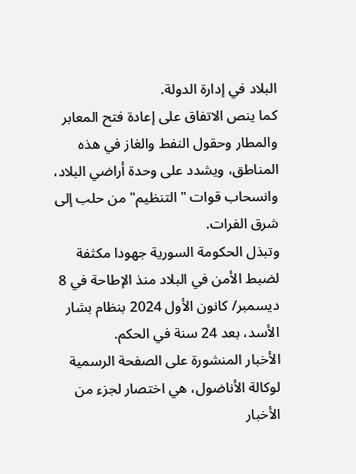البلاد في إدارة الدولة.
كما ينص الاتفاق على إعادة فتح المعابر والمطار وحقول النفط والغاز في هذه المناطق، ويشدد على وحدة أراضي البلاد، وانسحاب قوات "التنظيم" من حلب إلى شرق الفرات.
وتبذل الحكومة السورية جهودا مكثفة لضبط الأمن في البلاد منذ الإطاحة في 8 ديسمبر/ كانون الأول 2024 بنظام بشار الأسد، بعد 24 سنة في الحكم.
الأخبار المنشورة على الصفحة الرسمية لوكالة الأناضول، هي اختصار لجزء من الأخبار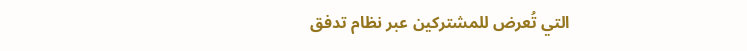التي تُعرض للمشتركين عبر نظام تدفق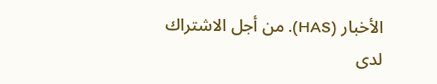الأخبار (HAS). من أجل الاشتراك لدى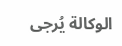الوكالة يُرجى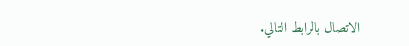الاتصال بالرابط التالي.